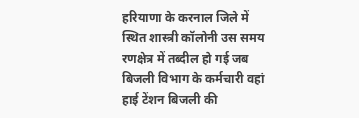हरियाणा के करनाल जिले में स्थित शास्त्री कॉलोनी उस समय रणक्षेत्र में तब्दील हो गई जब बिजली विभाग के कर्मचारी वहां हाई टेंशन बिजली की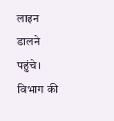लाइन डालने पहुंचे। विभाग की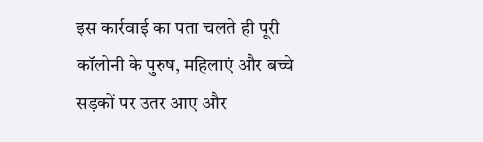इस कार्रवाई का पता चलते ही पूरी कॉलोनी के पुरुष, महिलाएं और बच्चे सड़कों पर उतर आए और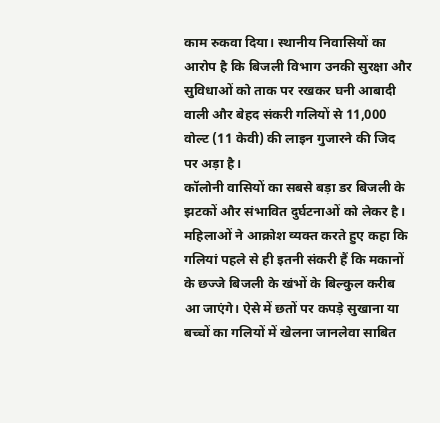काम रुकवा दिया। स्थानीय निवासियों का आरोप है कि बिजली विभाग उनकी सुरक्षा और सुविधाओं को ताक पर रखकर घनी आबादी वाली और बेहद संकरी गलियों से 11,000 वोल्ट (11 केवी) की लाइन गुजारने की जिद पर अड़ा है।
कॉलोनी वासियों का सबसे बड़ा डर बिजली के झटकों और संभावित दुर्घटनाओं को लेकर है। महिलाओं ने आक्रोश व्यक्त करते हुए कहा कि गलियां पहले से ही इतनी संकरी हैं कि मकानों के छज्जे बिजली के खंभों के बिल्कुल करीब आ जाएंगे। ऐसे में छतों पर कपड़े सुखाना या बच्चों का गलियों में खेलना जानलेवा साबित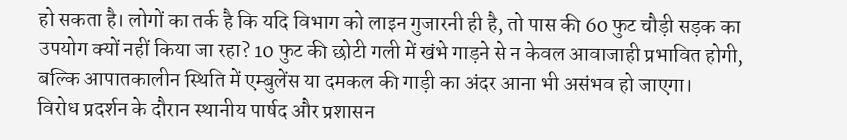हो सकता है। लोगों का तर्क है कि यदि विभाग को लाइन गुजारनी ही है, तो पास की 60 फुट चौड़ी सड़क का उपयोग क्यों नहीं किया जा रहा? 10 फुट की छोटी गली में खंभे गाड़ने से न केवल आवाजाही प्रभावित होगी, बल्कि आपातकालीन स्थिति में एम्बुलेंस या दमकल की गाड़ी का अंदर आना भी असंभव हो जाएगा।
विरोध प्रदर्शन के दौरान स्थानीय पार्षद और प्रशासन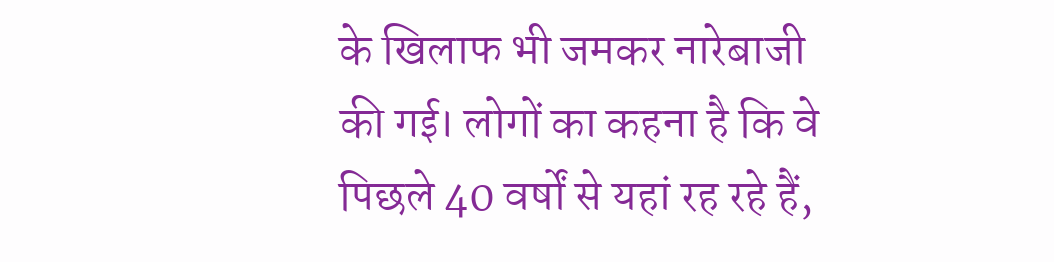के खिलाफ भी जमकर नारेबाजी की गई। लोगों का कहना है कि वे पिछले 40 वर्षों से यहां रह रहे हैं,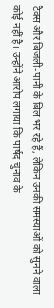टैक्स और बिजली-पानी के बिल भर रहे हैं, लेकिन उनकी समस्याओं को सुनने वाला कोई नहीं है। उन्होंने आरोप लगाया कि पार्षद चुनाव के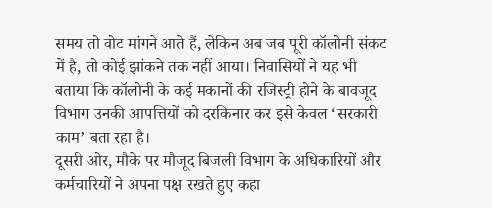समय तो वोट मांगने आते हैं, लेकिन अब जब पूरी कॉलोनी संकट में है, तो कोई झांकने तक नहीं आया। निवासियों ने यह भी बताया कि कॉलोनी के कई मकानों की रजिस्ट्री होने के बावजूद विभाग उनकी आपत्तियों को दरकिनार कर इसे केवल ‘सरकारी काम’ बता रहा है।
दूसरी ओर, मौके पर मौजूद बिजली विभाग के अधिकारियों और कर्मचारियों ने अपना पक्ष रखते हुए कहा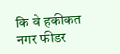कि वे हकीकत नगर फीडर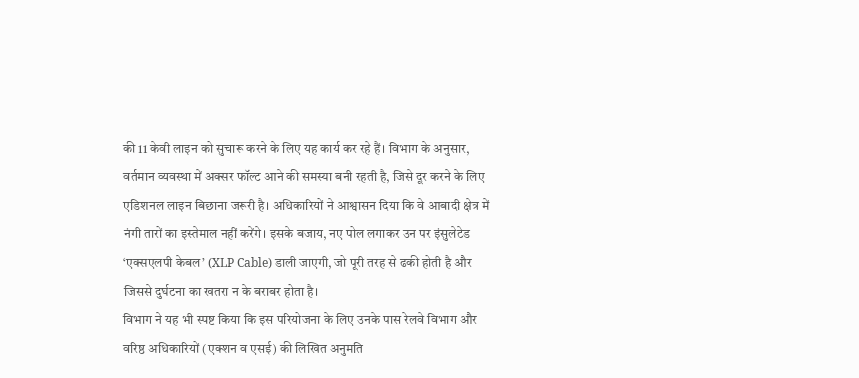की 11 केवी लाइन को सुचारू करने के लिए यह कार्य कर रहे हैं। विभाग के अनुसार, वर्तमान व्यवस्था में अक्सर फॉल्ट आने की समस्या बनी रहती है, जिसे दूर करने के लिए एडिशनल लाइन बिछाना जरूरी है। अधिकारियों ने आश्वासन दिया कि वे आबादी क्षेत्र में नंगी तारों का इस्तेमाल नहीं करेंगे। इसके बजाय, नए पोल लगाकर उन पर इंसुलेटेड ‘एक्सएलपी केबल’ (XLP Cable) डाली जाएगी, जो पूरी तरह से ढकी होती है और जिससे दुर्घटना का खतरा न के बराबर होता है।
विभाग ने यह भी स्पष्ट किया कि इस परियोजना के लिए उनके पास रेलवे विभाग और वरिष्ठ अधिकारियों (एक्शन व एसई) की लिखित अनुमति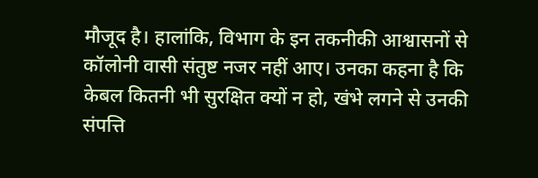मौजूद है। हालांकि, विभाग के इन तकनीकी आश्वासनों से कॉलोनी वासी संतुष्ट नजर नहीं आए। उनका कहना है कि केबल कितनी भी सुरक्षित क्यों न हो, खंभे लगने से उनकी संपत्ति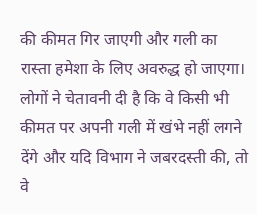की कीमत गिर जाएगी और गली का रास्ता हमेशा के लिए अवरुद्ध हो जाएगा। लोगों ने चेतावनी दी है कि वे किसी भी कीमत पर अपनी गली में खंभे नहीं लगने देंगे और यदि विभाग ने जबरदस्ती की, तो वे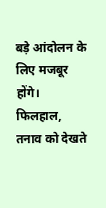बड़े आंदोलन के लिए मजबूर होंगे। फिलहाल, तनाव को देखते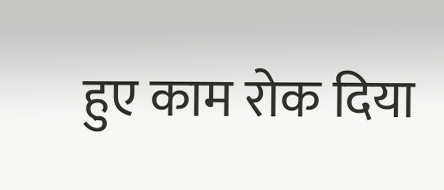हुए काम रोक दिया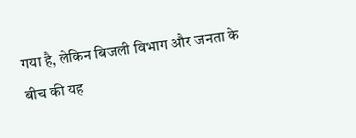गया है, लेकिन बिजली विभाग और जनता के बीच की यह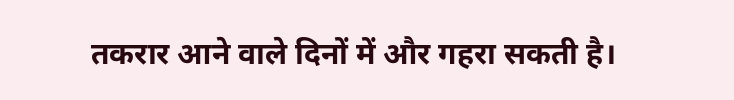तकरार आने वाले दिनों में और गहरा सकती है।